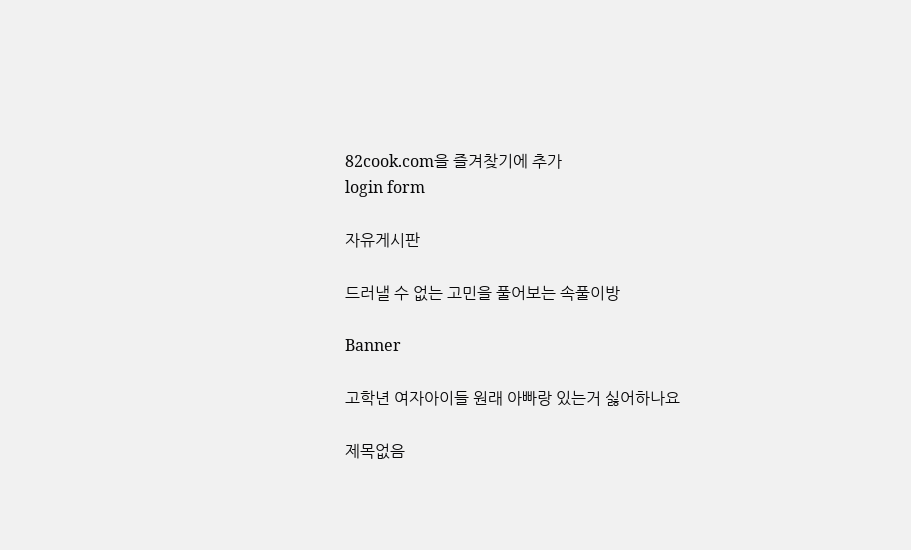82cook.com을 즐겨찾기에 추가
login form

자유게시판

드러낼 수 없는 고민을 풀어보는 속풀이방

Banner

고학년 여자아이들 원래 아빠랑 있는거 싫어하나요

제목없음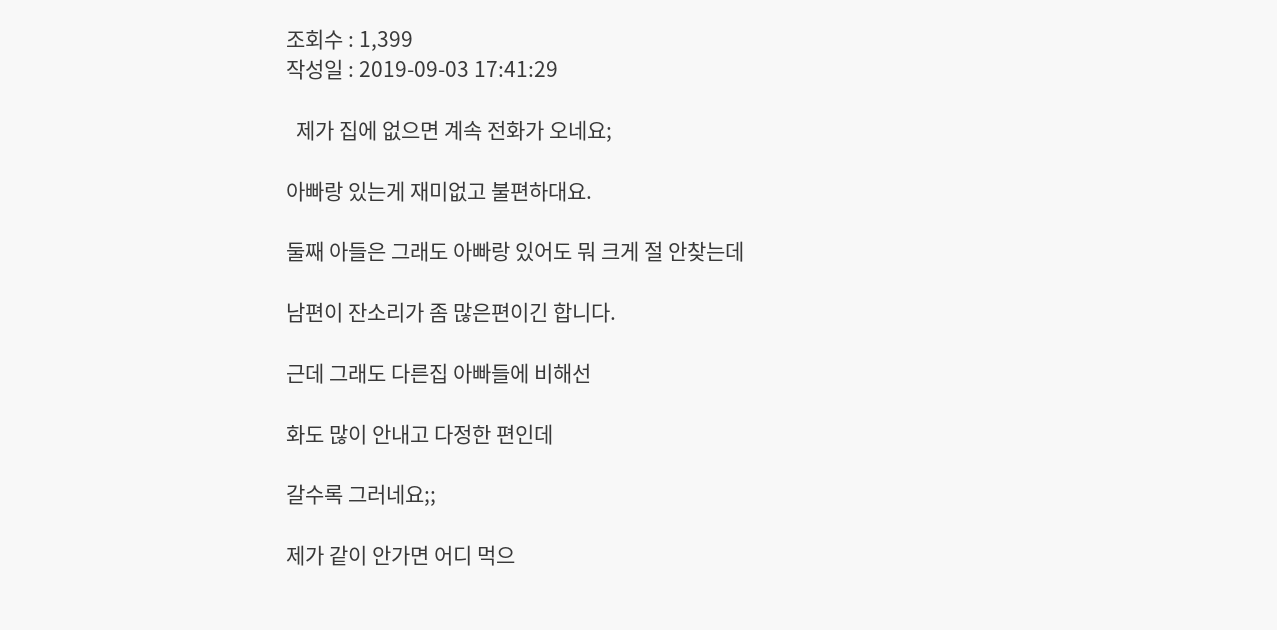조회수 : 1,399
작성일 : 2019-09-03 17:41:29

  제가 집에 없으면 계속 전화가 오네요;

아빠랑 있는게 재미없고 불편하대요.

둘째 아들은 그래도 아빠랑 있어도 뭐 크게 절 안찾는데

남편이 잔소리가 좀 많은편이긴 합니다.

근데 그래도 다른집 아빠들에 비해선

화도 많이 안내고 다정한 편인데

갈수록 그러네요;;

제가 같이 안가면 어디 먹으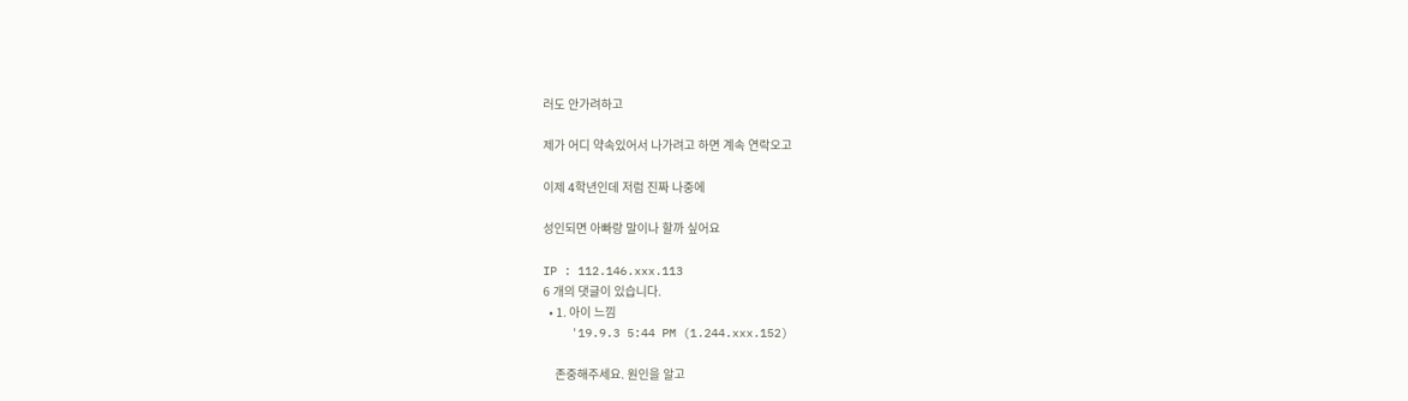러도 안가려하고

제가 어디 약속있어서 나가려고 하면 계속 연락오고

이제 4학년인데 저럼 진짜 나중에

성인되면 아빠랑 말이나 할까 싶어요

IP : 112.146.xxx.113
6 개의 댓글이 있습니다.
  • 1. 아이 느낌
    '19.9.3 5:44 PM (1.244.xxx.152)

    존중해주세요. 원인을 알고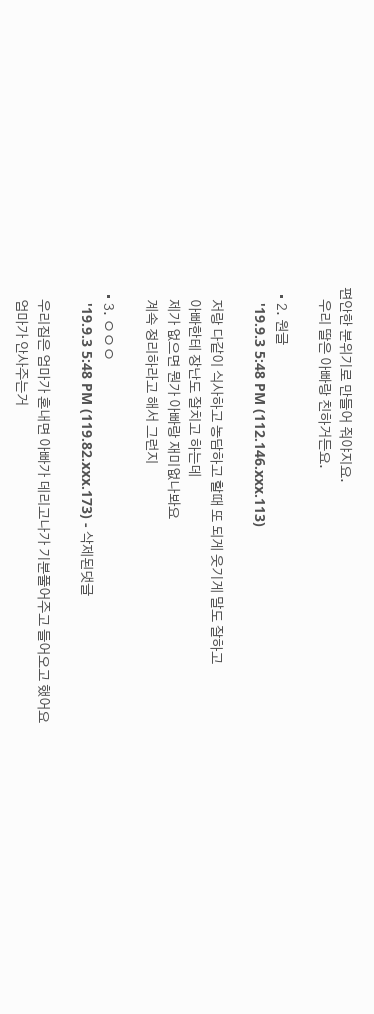편안한 분위기로 만들어 줘야지요.
    우리 딸은 아빠랑 친하거든요.

  • 2. 원글
    '19.9.3 5:48 PM (112.146.xxx.113)

    저랑 다같이 식사하고 농담하고 할때 또 되게 웃기게 말도 잘하고
    아빠한테 장난도 잘치고 하는데
    제가 없으면 뭔가 아빠랑 재미없나봐요
    계속 정리하라고 해서 그런지

  • 3. ㅇㅇㅇ
    '19.9.3 5:48 PM (119.82.xxx.173) - 삭제된댓글

    우리집은 엄마가 혼내면 아빠가 데리고나가 기분풀어주고 들어오고 했어요
    엄마가 안사주는거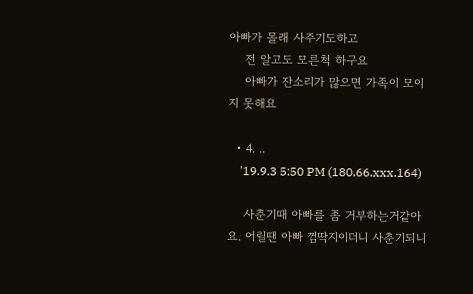아빠가 몰래 사주기도하고
    전 알고도 모른척 하구요
    아빠가 잔소리가 많으면 가족이 모이지 못해요

  • 4. ..
    '19.9.3 5:50 PM (180.66.xxx.164)

    사춘기때 아빠를 좀 거부하는거같아요. 어릴땐 아빠 껌딱지이더니 사춘기되니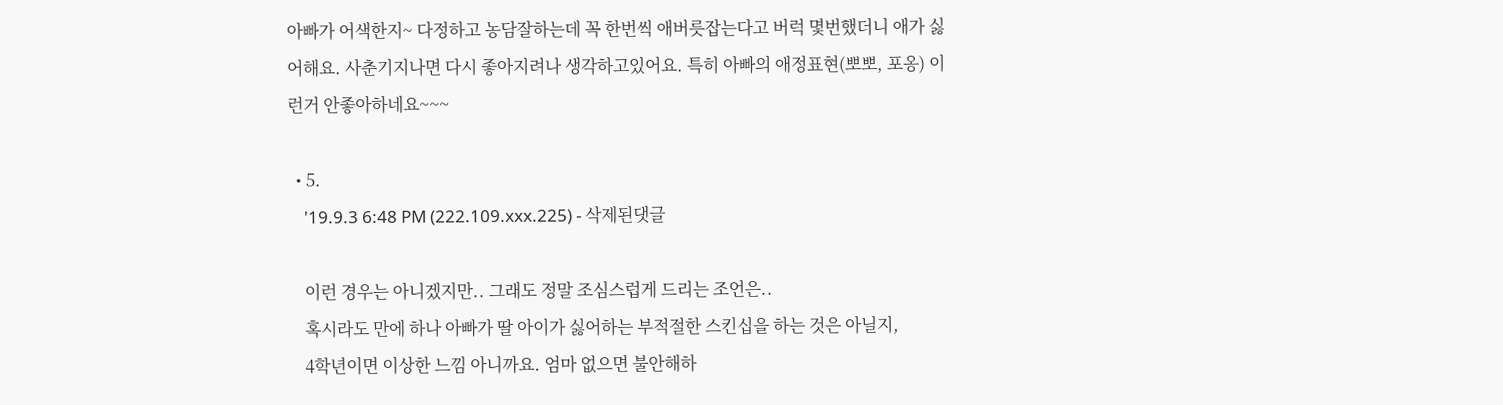아빠가 어색한지~ 다정하고 농담잘하는데 꼭 한번씩 애버릇잡는다고 버럭 몇번했더니 애가 싫어해요. 사춘기지나면 다시 좋아지려나 생각하고있어요. 특히 아빠의 애정표현(뽀뽀, 포옹) 이런거 안좋아하네요~~~

  • 5.
    '19.9.3 6:48 PM (222.109.xxx.225) - 삭제된댓글

    이런 경우는 아니겠지만.. 그래도 정말 조심스럽게 드리는 조언은..
    혹시라도 만에 하나 아빠가 딸 아이가 싫어하는 부적절한 스킨십을 하는 것은 아닐지,
    4학년이면 이상한 느낌 아니까요. 엄마 없으면 불안해하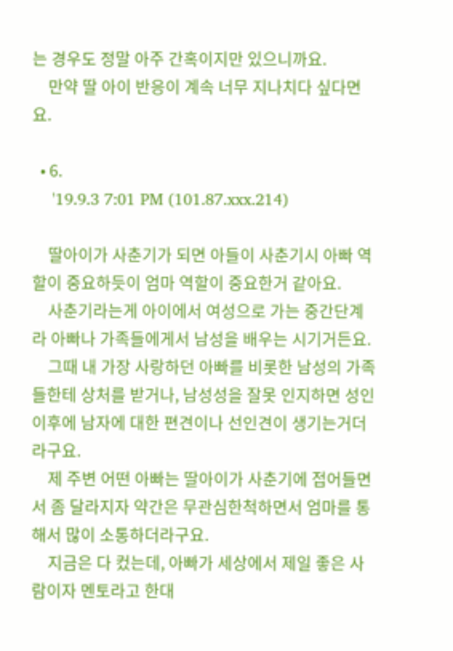는 경우도 정말 아주 간혹이지만 있으니까요.
    만약 딸 아이 반응이 계속 너무 지나치다 싶다면요.

  • 6.
    '19.9.3 7:01 PM (101.87.xxx.214)

    딸아이가 사춘기가 되면 아들이 사춘기시 아빠 역할이 중요하듯이 엄마 역할이 중요한거 같아요.
    사춘기라는게 아이에서 여성으로 가는 중간단계라 아빠나 가족들에게서 남성을 배우는 시기거든요.
    그때 내 가장 사랑하던 아빠를 비롯한 남성의 가족들한테 상처를 받거나, 남성성을 잘못 인지하면 성인 이후에 남자에 대한 편견이나 선인견이 생기는거더라구요.
    제 주변 어떤 아빠는 딸아이가 사춘기에 접어들면서 좀 달라지자 약간은 무관심한척하면서 엄마를 통해서 많이 소통하더라구요.
    지금은 다 컸는데, 아빠가 세상에서 제일 좋은 사람이자 멘토라고 한대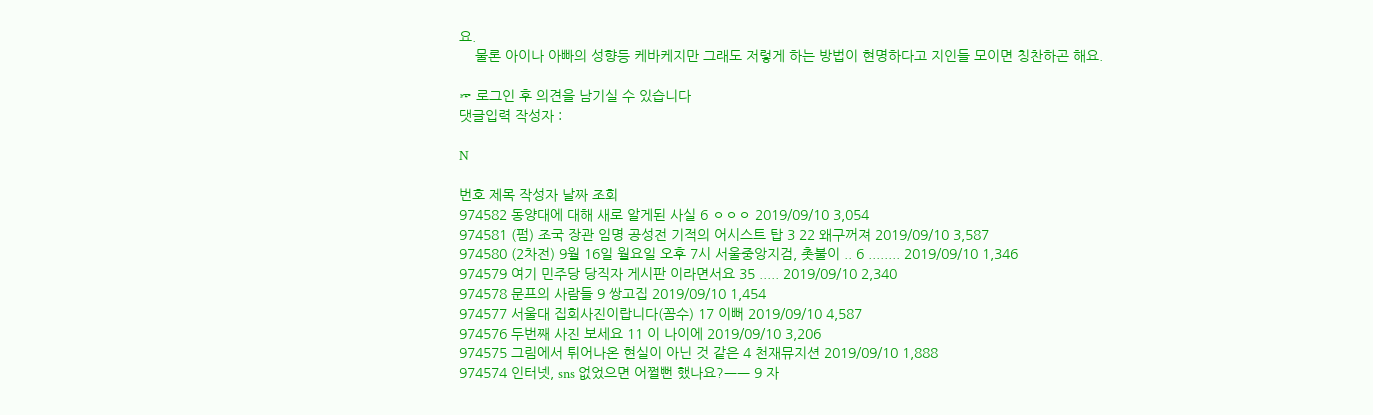요.
    물론 아이나 아빠의 성향등 케바케지만 그래도 저렇게 하는 방법이 현명하다고 지인들 모이면 칭찬하곤 해요.

☞ 로그인 후 의견을 남기실 수 있습니다
댓글입력 작성자 :

N

번호 제목 작성자 날짜 조회
974582 동양대에 대해 새로 알게된 사실 6 ㅇㅇㅇ 2019/09/10 3,054
974581 (펌) 조국 장관 임명 공성전 기적의 어시스트 탑 3 22 왜구꺼져 2019/09/10 3,587
974580 (2차전) 9월 16일 월요일 오후 7시 서울중앙지검, 촛불이 .. 6 ........ 2019/09/10 1,346
974579 여기 민주당 당직자 게시판 이라면서요 35 ..... 2019/09/10 2,340
974578 문프의 사람들 9 쌍고집 2019/09/10 1,454
974577 서울대 집회사진이랍니다(꼼수) 17 이뻐 2019/09/10 4,587
974576 두번째 사진 보세요 11 이 나이에 2019/09/10 3,206
974575 그림에서 튀어나온 현실이 아닌 것 같은 4 천재뮤지션 2019/09/10 1,888
974574 인터넷, sns 없었으면 어쩔뻔 했나요?ㅡㅡ 9 자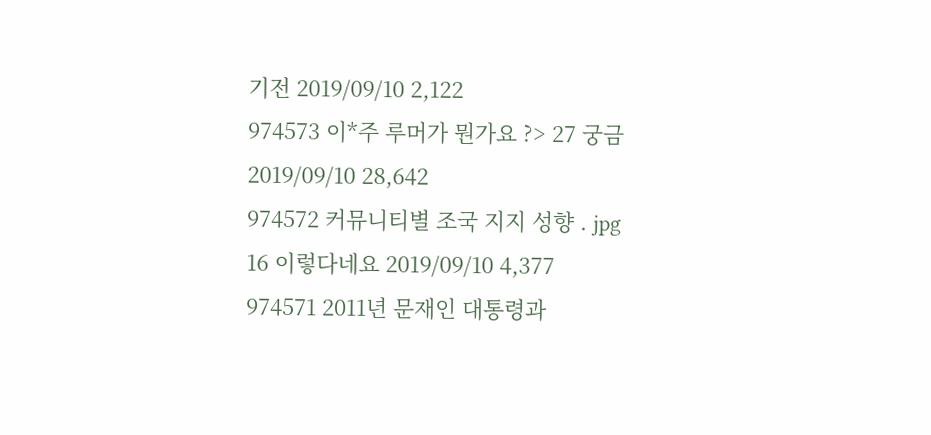기전 2019/09/10 2,122
974573 이*주 루머가 뭔가요 ?> 27 궁금 2019/09/10 28,642
974572 커뮤니티별 조국 지지 성향 . jpg 16 이렇다네요 2019/09/10 4,377
974571 2011년 문재인 대통령과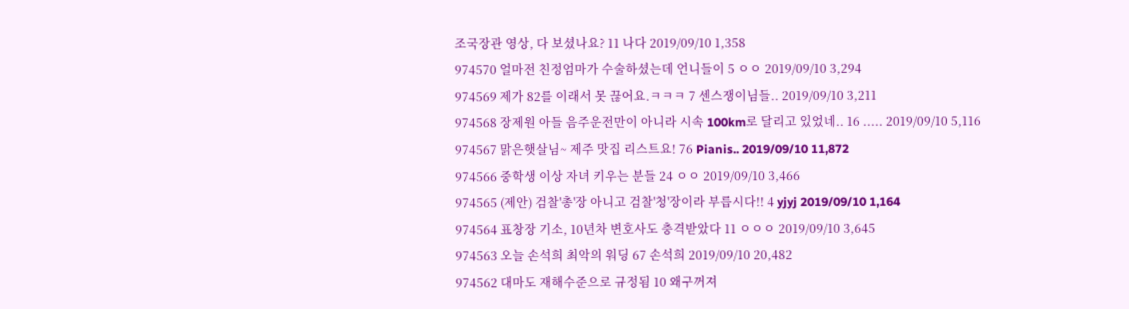조국장관 영상, 다 보셨나요? 11 나다 2019/09/10 1,358
974570 얼마전 친정엄마가 수술하셨는데 언니들이 5 ㅇㅇ 2019/09/10 3,294
974569 제가 82를 이래서 못 끊어요.ㅋㅋㅋ 7 센스쟁이님들.. 2019/09/10 3,211
974568 장제원 아들 음주운전만이 아니라 시속 100km로 달리고 있었네.. 16 ..... 2019/09/10 5,116
974567 맑은햇살님~ 제주 맛집 리스트요! 76 Pianis.. 2019/09/10 11,872
974566 중학생 이상 자녀 키우는 분들 24 ㅇㅇ 2019/09/10 3,466
974565 (제안) 검찰'총'장 아니고 검찰'청'장이라 부릅시다!! 4 yjyj 2019/09/10 1,164
974564 표창장 기소, 10년차 변호사도 충격받았다 11 ㅇㅇㅇ 2019/09/10 3,645
974563 오늘 손석희 최악의 워딩 67 손석희 2019/09/10 20,482
974562 대마도 재해수준으로 규정됨 10 왜구꺼져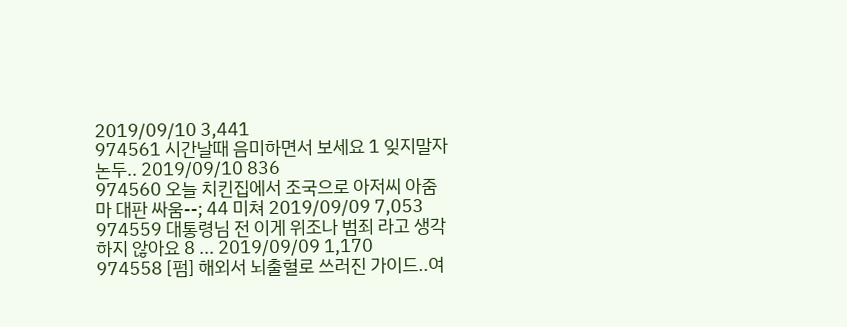2019/09/10 3,441
974561 시간날때 음미하면서 보세요 1 잊지말자논두.. 2019/09/10 836
974560 오늘 치킨집에서 조국으로 아저씨 아줌마 대판 싸움--; 44 미쳐 2019/09/09 7,053
974559 대통령님 전 이게 위조나 범죄 라고 생각하지 않아요 8 ... 2019/09/09 1,170
974558 [펌] 해외서 뇌출혈로 쓰러진 가이드..여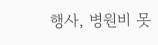행사, 병원비 못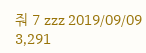줘 7 zzz 2019/09/09 3,291